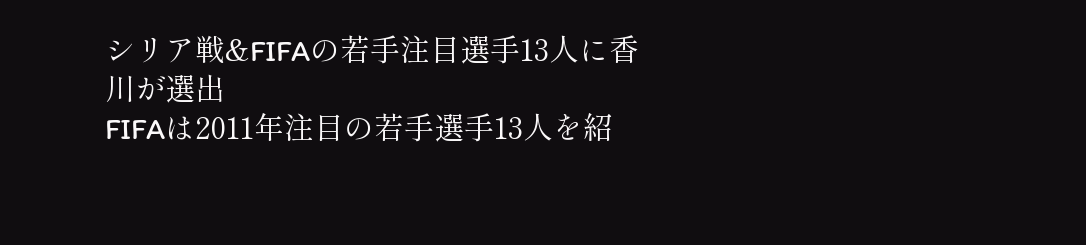シリア戦&FIFAの若手注目選手13人に香川が選出
FIFAは2011年注目の若手選手13人を紹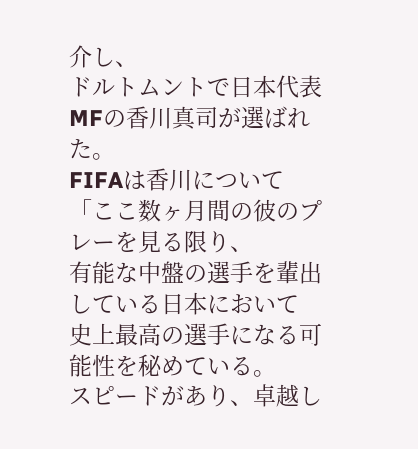介し、
ドルトムントで日本代表MFの香川真司が選ばれた。
FIFAは香川について
「ここ数ヶ月間の彼のプレーを見る限り、
有能な中盤の選手を輩出している日本において
史上最高の選手になる可能性を秘めている。
スピードがあり、卓越し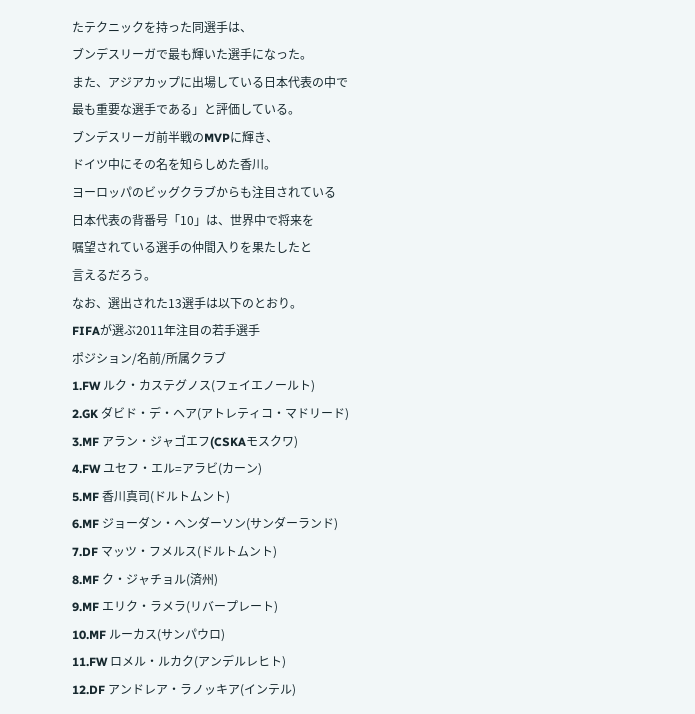たテクニックを持った同選手は、
ブンデスリーガで最も輝いた選手になった。
また、アジアカップに出場している日本代表の中で
最も重要な選手である」と評価している。
ブンデスリーガ前半戦のMVPに輝き、
ドイツ中にその名を知らしめた香川。
ヨーロッパのビッグクラブからも注目されている
日本代表の背番号「10」は、世界中で将来を
嘱望されている選手の仲間入りを果たしたと
言えるだろう。
なお、選出された13選手は以下のとおり。
FIFAが選ぶ2011年注目の若手選手
ポジション/名前/所属クラブ
1.FW ルク・カステグノス(フェイエノールト)
2.GK ダビド・デ・ヘア(アトレティコ・マドリード)
3.MF アラン・ジャゴエフ(CSKAモスクワ)
4.FW ユセフ・エル=アラビ(カーン)
5.MF 香川真司(ドルトムント)
6.MF ジョーダン・ヘンダーソン(サンダーランド)
7.DF マッツ・フメルス(ドルトムント)
8.MF ク・ジャチョル(済州)
9.MF エリク・ラメラ(リバープレート)
10.MF ルーカス(サンパウロ)
11.FW ロメル・ルカク(アンデルレヒト)
12.DF アンドレア・ラノッキア(インテル)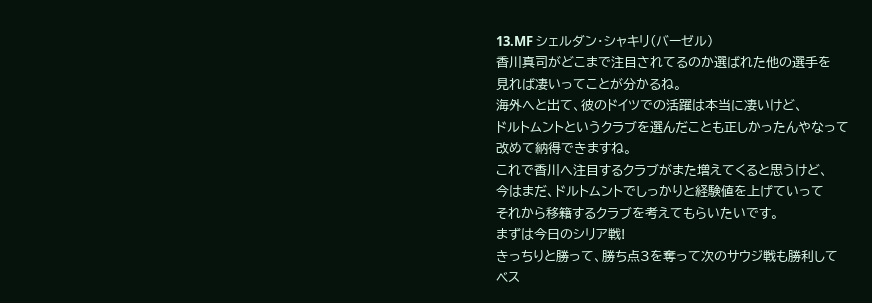13.MF シェルダン・シャキリ(バーゼル)
香川真司がどこまで注目されてるのか選ばれた他の選手を
見れば凄いってことが分かるね。
海外へと出て、彼のドイツでの活躍は本当に凄いけど、
ドルトムントというクラブを選んだことも正しかったんやなって
改めて納得できますね。
これで香川へ注目するクラブがまた増えてくると思うけど、
今はまだ、ドルトムントでしっかりと経験値を上げていって
それから移籍するクラブを考えてもらいたいです。
まずは今日のシリア戦!
きっちりと勝って、勝ち点3を奪って次のサウジ戦も勝利して
ベス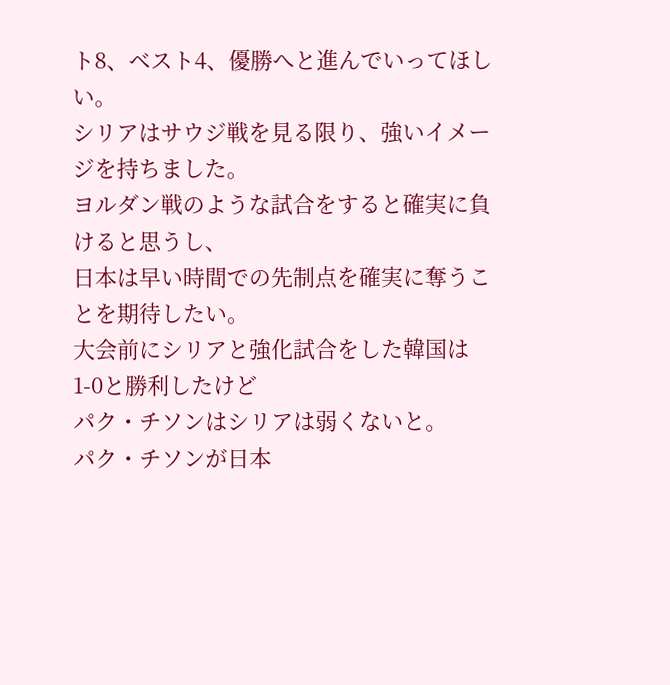ト8、ベスト4、優勝へと進んでいってほしい。
シリアはサウジ戦を見る限り、強いイメージを持ちました。
ヨルダン戦のような試合をすると確実に負けると思うし、
日本は早い時間での先制点を確実に奪うことを期待したい。
大会前にシリアと強化試合をした韓国は1-0と勝利したけど
パク・チソンはシリアは弱くないと。
パク・チソンが日本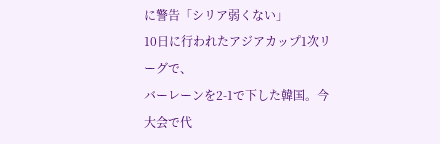に警告「シリア弱くない」
10日に行われたアジアカップ1次リーグで、
バーレーンを2-1で下した韓国。今大会で代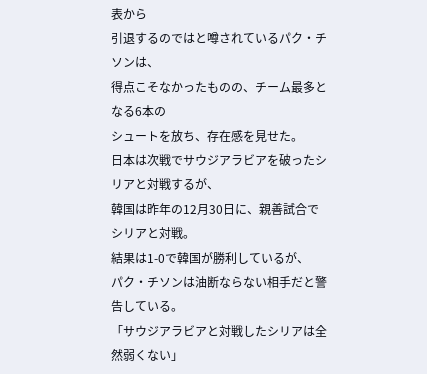表から
引退するのではと噂されているパク・チソンは、
得点こそなかったものの、チーム最多となる6本の
シュートを放ち、存在感を見せた。
日本は次戦でサウジアラビアを破ったシリアと対戦するが、
韓国は昨年の12月30日に、親善試合でシリアと対戦。
結果は1-0で韓国が勝利しているが、
パク・チソンは油断ならない相手だと警告している。
「サウジアラビアと対戦したシリアは全然弱くない」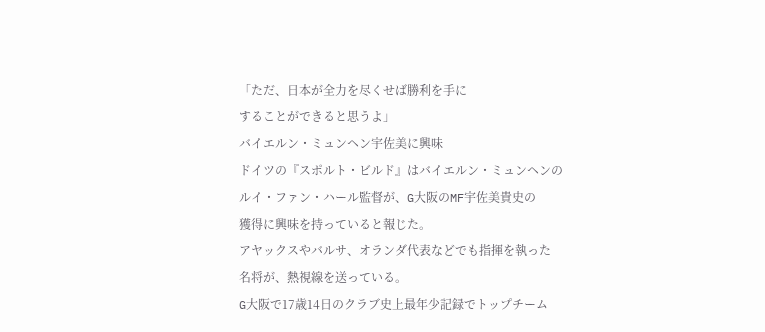「ただ、日本が全力を尽くせば勝利を手に
することができると思うよ」
バイエルン・ミュンヘン宇佐美に興味
ドイツの『スポルト・ビルド』はバイエルン・ミュンヘンの
ルイ・ファン・ハール監督が、G大阪のMF宇佐美貴史の
獲得に興味を持っていると報じた。
アヤックスやバルサ、オランダ代表などでも指揮を執った
名将が、熱視線を送っている。
G大阪で17歳14日のクラブ史上最年少記録でトップチーム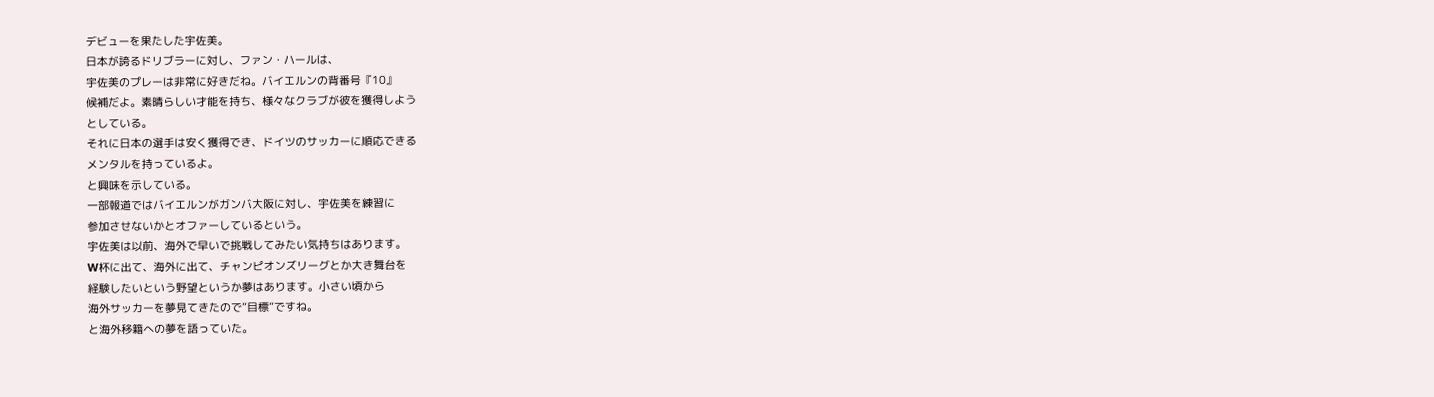デビューを果たした宇佐美。
日本が誇るドリブラーに対し、ファン・ハールは、
宇佐美のプレーは非常に好きだね。バイエルンの背番号『10』
候補だよ。素晴らしい才能を持ち、様々なクラブが彼を獲得しよう
としている。
それに日本の選手は安く獲得でき、ドイツのサッカーに順応できる
メンタルを持っているよ。
と興味を示している。
一部報道ではバイエルンがガンバ大阪に対し、宇佐美を練習に
参加させないかとオファーしているという。
宇佐美は以前、海外で早いで挑戦してみたい気持ちはあります。
W杯に出て、海外に出て、チャンピオンズリーグとか大き舞台を
経験したいという野望というか夢はあります。小さい頃から
海外サッカーを夢見てきたので”目標”ですね。
と海外移籍への夢を語っていた。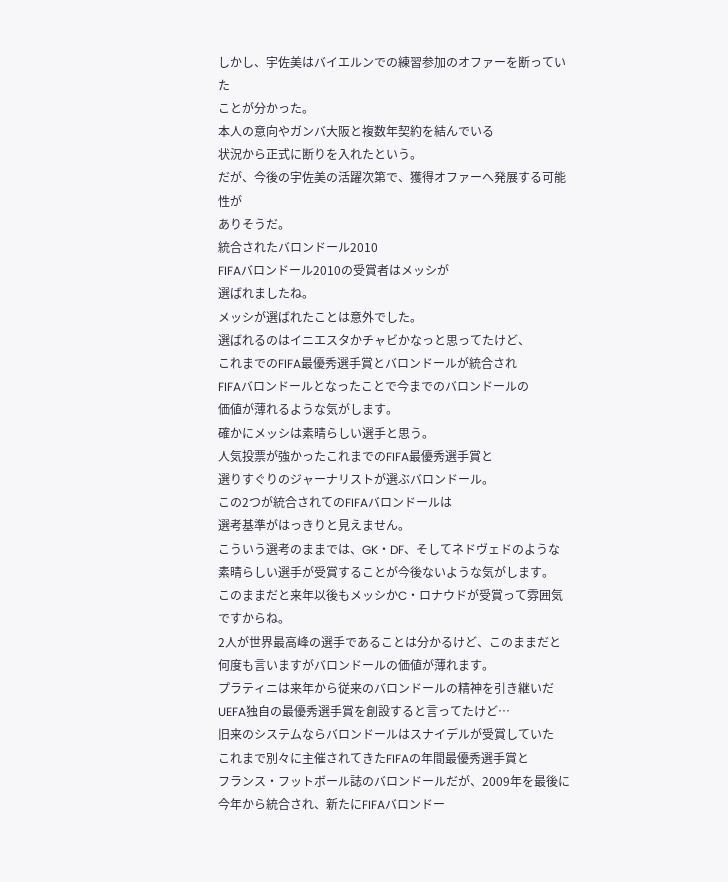しかし、宇佐美はバイエルンでの練習参加のオファーを断っていた
ことが分かった。
本人の意向やガンバ大阪と複数年契約を結んでいる
状況から正式に断りを入れたという。
だが、今後の宇佐美の活躍次第で、獲得オファーへ発展する可能性が
ありそうだ。
統合されたバロンドール2010
FIFAバロンドール2010の受賞者はメッシが
選ばれましたね。
メッシが選ばれたことは意外でした。
選ばれるのはイニエスタかチャビかなっと思ってたけど、
これまでのFIFA最優秀選手賞とバロンドールが統合され
FIFAバロンドールとなったことで今までのバロンドールの
価値が薄れるような気がします。
確かにメッシは素晴らしい選手と思う。
人気投票が強かったこれまでのFIFA最優秀選手賞と
選りすぐりのジャーナリストが選ぶバロンドール。
この2つが統合されてのFIFAバロンドールは
選考基準がはっきりと見えません。
こういう選考のままでは、GK・DF、そしてネドヴェドのような
素晴らしい選手が受賞することが今後ないような気がします。
このままだと来年以後もメッシかC・ロナウドが受賞って雰囲気ですからね。
2人が世界最高峰の選手であることは分かるけど、このままだと
何度も言いますがバロンドールの価値が薄れます。
プラティニは来年から従来のバロンドールの精神を引き継いだ
UEFA独自の最優秀選手賞を創設すると言ってたけど…
旧来のシステムならバロンドールはスナイデルが受賞していた
これまで別々に主催されてきたFIFAの年間最優秀選手賞と
フランス・フットボール誌のバロンドールだが、2009年を最後に
今年から統合され、新たにFIFAバロンドー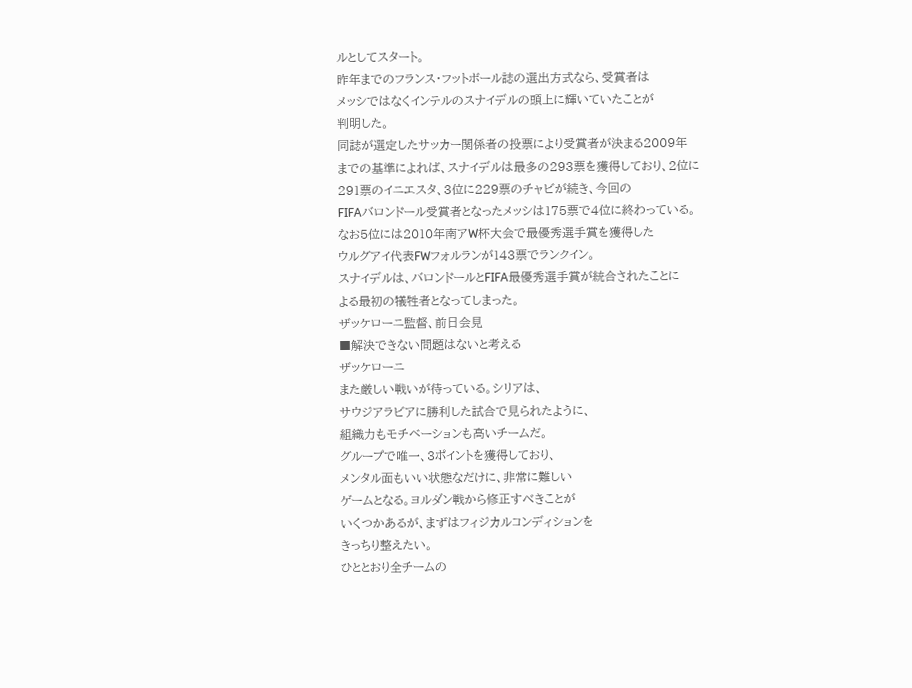ルとしてスタート。
昨年までのフランス・フットボール誌の選出方式なら、受賞者は
メッシではなくインテルのスナイデルの頭上に輝いていたことが
判明した。
同誌が選定したサッカー関係者の投票により受賞者が決まる2009年
までの基準によれば、スナイデルは最多の293票を獲得しており、2位に
291票のイニエスタ、3位に229票のチャビが続き、今回の
FIFAバロンドール受賞者となったメッシは175票で4位に終わっている。
なお5位には2010年南アW杯大会で最優秀選手賞を獲得した
ウルグアイ代表FWフォルランが143票でランクイン。
スナイデルは、バロンドールとFIFA最優秀選手賞が統合されたことに
よる最初の犠牲者となってしまった。
ザッケローニ監督、前日会見
■解決できない問題はないと考える
ザッケローニ
また厳しい戦いが待っている。シリアは、
サウジアラビアに勝利した試合で見られたように、
組織力もモチベーションも高いチームだ。
グループで唯一、3ポイントを獲得しており、
メンタル面もいい状態なだけに、非常に難しい
ゲームとなる。ヨルダン戦から修正すべきことが
いくつかあるが、まずはフィジカルコンディションを
きっちり整えたい。
ひととおり全チームの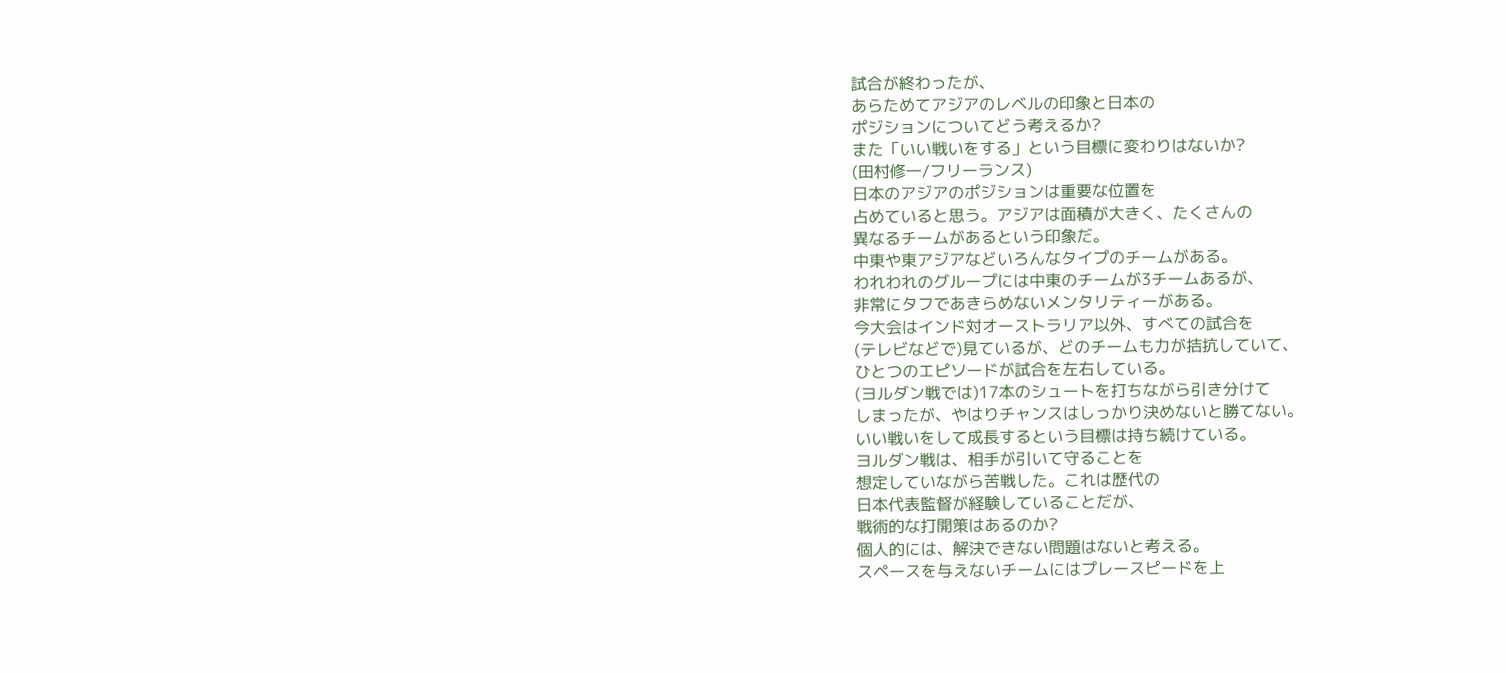試合が終わったが、
あらためてアジアのレベルの印象と日本の
ポジションについてどう考えるか?
また「いい戦いをする」という目標に変わりはないか?
(田村修一/フリーランス)
日本のアジアのポジションは重要な位置を
占めていると思う。アジアは面積が大きく、たくさんの
異なるチームがあるという印象だ。
中東や東アジアなどいろんなタイプのチームがある。
われわれのグループには中東のチームが3チームあるが、
非常にタフであきらめないメンタリティーがある。
今大会はインド対オーストラリア以外、すべての試合を
(テレビなどで)見ているが、どのチームも力が拮抗していて、
ひとつのエピソードが試合を左右している。
(ヨルダン戦では)17本のシュートを打ちながら引き分けて
しまったが、やはりチャンスはしっかり決めないと勝てない。
いい戦いをして成長するという目標は持ち続けている。
ヨルダン戦は、相手が引いて守ることを
想定していながら苦戦した。これは歴代の
日本代表監督が経験していることだが、
戦術的な打開策はあるのか?
個人的には、解決できない問題はないと考える。
スペースを与えないチームにはプレースピードを上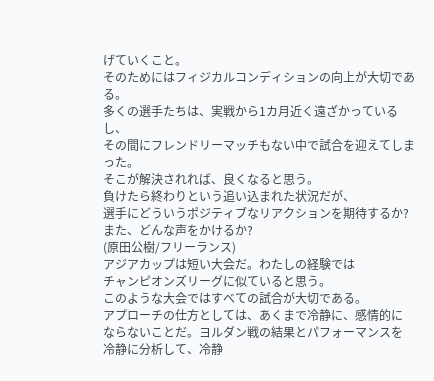げていくこと。
そのためにはフィジカルコンディションの向上が大切である。
多くの選手たちは、実戦から1カ月近く遠ざかっているし、
その間にフレンドリーマッチもない中で試合を迎えてしまった。
そこが解決されれば、良くなると思う。
負けたら終わりという追い込まれた状況だが、
選手にどういうポジティブなリアクションを期待するか?
また、どんな声をかけるか?
(原田公樹/フリーランス)
アジアカップは短い大会だ。わたしの経験では
チャンピオンズリーグに似ていると思う。
このような大会ではすべての試合が大切である。
アプローチの仕方としては、あくまで冷静に、感情的に
ならないことだ。ヨルダン戦の結果とパフォーマンスを
冷静に分析して、冷静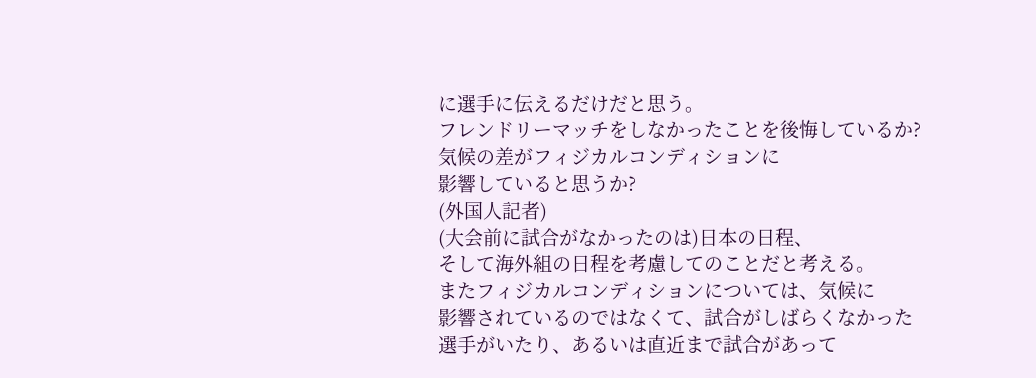に選手に伝えるだけだと思う。
フレンドリーマッチをしなかったことを後悔しているか?
気候の差がフィジカルコンディションに
影響していると思うか?
(外国人記者)
(大会前に試合がなかったのは)日本の日程、
そして海外組の日程を考慮してのことだと考える。
またフィジカルコンディションについては、気候に
影響されているのではなくて、試合がしばらくなかった
選手がいたり、あるいは直近まで試合があって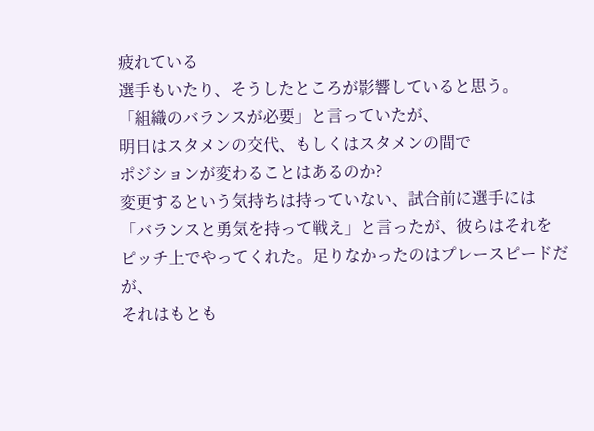疲れている
選手もいたり、そうしたところが影響していると思う。
「組織のバランスが必要」と言っていたが、
明日はスタメンの交代、もしくはスタメンの間で
ポジションが変わることはあるのか?
変更するという気持ちは持っていない、試合前に選手には
「バランスと勇気を持って戦え」と言ったが、彼らはそれを
ピッチ上でやってくれた。足りなかったのはプレースピードだが、
それはもとも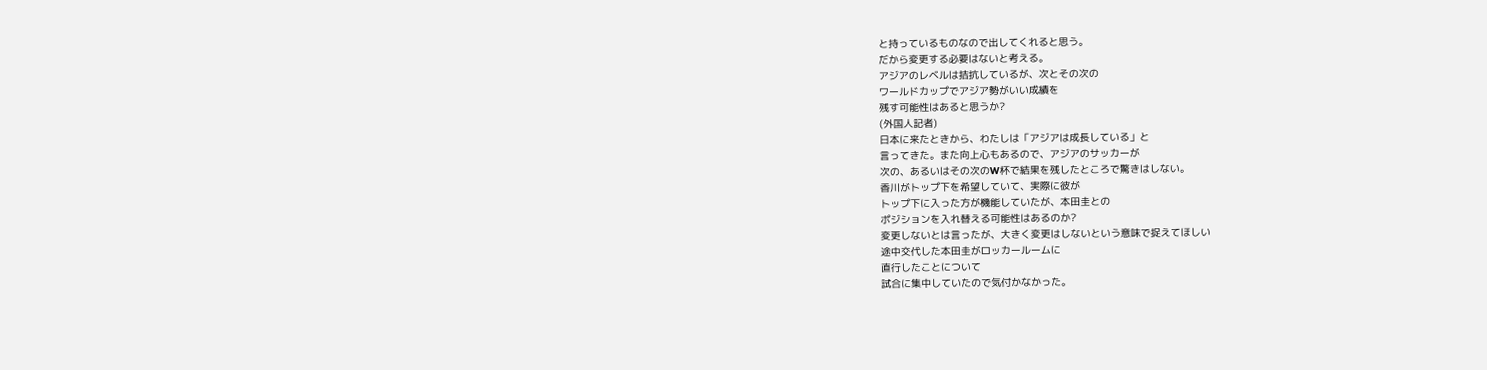と持っているものなので出してくれると思う。
だから変更する必要はないと考える。
アジアのレベルは拮抗しているが、次とその次の
ワールドカップでアジア勢がいい成績を
残す可能性はあると思うか?
(外国人記者)
日本に来たときから、わたしは「アジアは成長している」と
言ってきた。また向上心もあるので、アジアのサッカーが
次の、あるいはその次のW杯で結果を残したところで驚きはしない。
香川がトップ下を希望していて、実際に彼が
トップ下に入った方が機能していたが、本田圭との
ポジションを入れ替える可能性はあるのか?
変更しないとは言ったが、大きく変更はしないという意味で捉えてほしい
途中交代した本田圭がロッカールームに
直行したことについて
試合に集中していたので気付かなかった。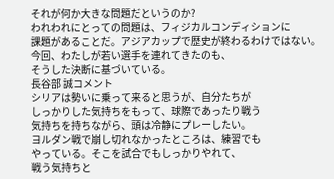それが何か大きな問題だというのか?
われわれにとっての問題は、フィジカルコンディションに
課題があることだ。アジアカップで歴史が終わるわけではない。
今回、わたしが若い選手を連れてきたのも、
そうした決断に基づいている。
長谷部 誠コメント
シリアは勢いに乗って来ると思うが、自分たちが
しっかりした気持ちをもって、球際であったり戦う
気持ちを持ちながら、頭は冷静にプレーしたい。
ヨルダン戦で崩し切れなかったところは、練習でも
やっている。そこを試合でもしっかりやれて、
戦う気持ちと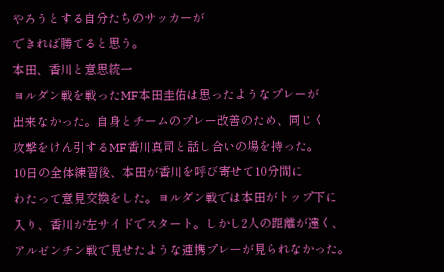やろうとする自分たちのサッカーが
できれば勝てると思う。
本田、香川と意思統一
ヨルダン戦を戦ったMF本田圭佑は思ったようなプレーが
出来なかった。自身とチームのプレー改善のため、同じく
攻撃をけん引するMF香川真司と話し合いの場を持った。
10日の全体練習後、本田が香川を呼び寄せて10分間に
わたって意見交換をした。ヨルダン戦では本田がトップ下に
入り、香川が左サイドでスタート。しかし2人の距離が遠く、
アルゼンチン戦で見せたような連携プレーが見られなかった。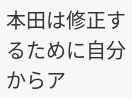本田は修正するために自分からア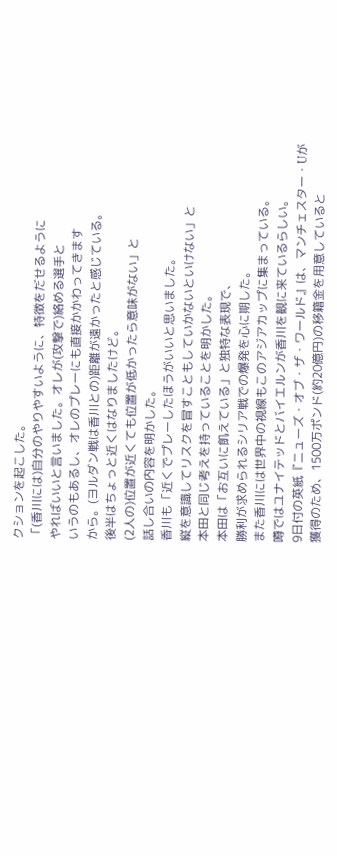クションを起こした。
「(香川には)自分のやりやすいように、特徴をだせるように
やればいいと言いました。オレが(攻撃で)絡める選手と
いうのもあるし、オレのプレーにも直接かかわってきます
から。(ヨルダン戦は香川との)距離が遠かったと感じている。
後半はちょっと近くはなりましたけど。
(2人の)位置が近くても位置が低かったら意味がない」と
話し合いの内容を明かした。
香川も「近くでプレーしたほうがいいと思いました。
縦を意識してリスクを冒すこともしていかないといけない」と
本田と同じ考えを持っていることを明かした。
本田は「お互いに飢えている」と独特な表現で、
勝利が求められるシリア戦での爆発を心に期した。
また香川には世界中の視線もこのアジアカップに集まっている。
噂ではユナイテッドとバイエルンが香川を観に来ているらしい。
9日付の英紙『ニューズ・オブ・ザ・ワールド』は、マンチェスター・Uが
獲得のため、1500万ポンド(約20億円)の移籍金を用意していると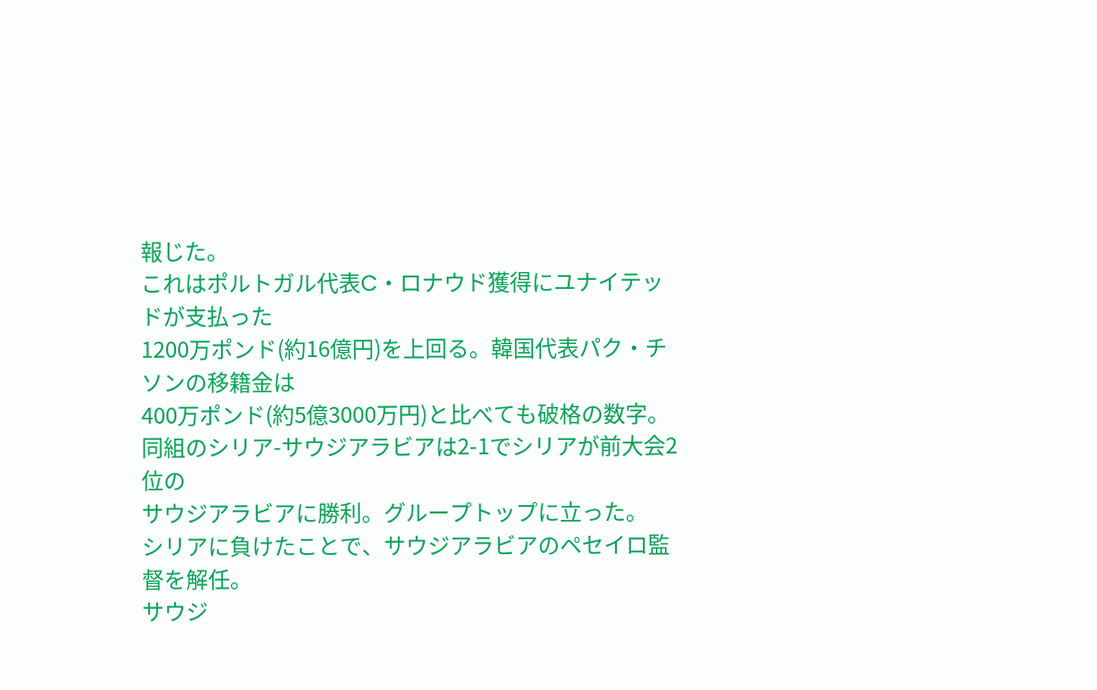報じた。
これはポルトガル代表C・ロナウド獲得にユナイテッドが支払った
1200万ポンド(約16億円)を上回る。韓国代表パク・チソンの移籍金は
400万ポンド(約5億3000万円)と比べても破格の数字。
同組のシリア-サウジアラビアは2-1でシリアが前大会2位の
サウジアラビアに勝利。グループトップに立った。
シリアに負けたことで、サウジアラビアのペセイロ監督を解任。
サウジ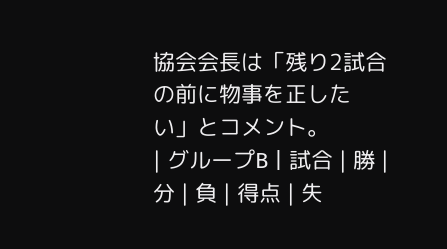協会会長は「残り2試合の前に物事を正したい」とコメント。
| グループB | 試合 | 勝 | 分 | 負 | 得点 | 失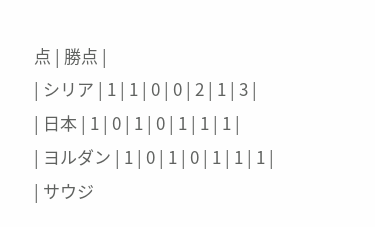点 | 勝点 |
| シリア | 1 | 1 | 0 | 0 | 2 | 1 | 3 |
| 日本 | 1 | 0 | 1 | 0 | 1 | 1 | 1 |
| ヨルダン | 1 | 0 | 1 | 0 | 1 | 1 | 1 |
| サウジ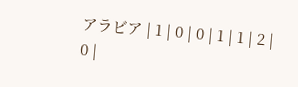アラビア | 1 | 0 | 0 | 1 | 1 | 2 | 0 |